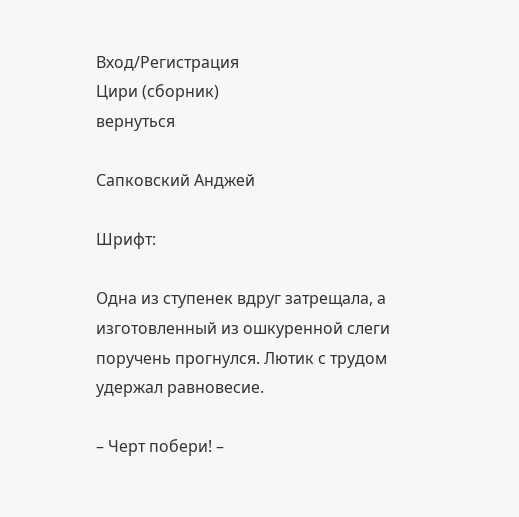Вход/Регистрация
Цири (сборник)
вернуться

Сапковский Анджей

Шрифт:

Одна из ступенек вдруг затрещала, а изготовленный из ошкуренной слеги поручень прогнулся. Лютик с трудом удержал равновесие.

– Черт побери! –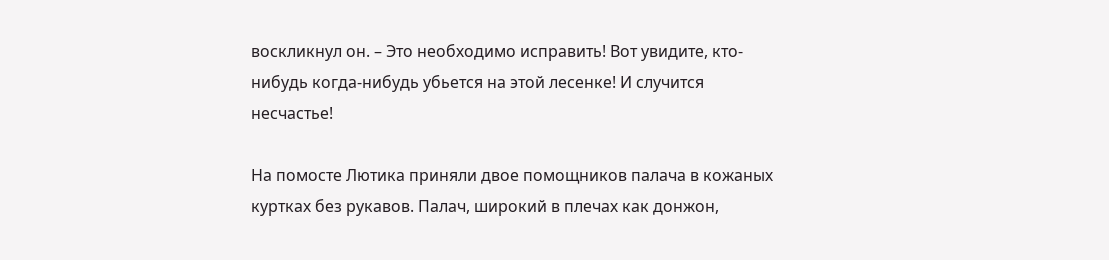воскликнул он. – Это необходимо исправить! Вот увидите, кто-нибудь когда-нибудь убьется на этой лесенке! И случится несчастье!

На помосте Лютика приняли двое помощников палача в кожаных куртках без рукавов. Палач, широкий в плечах как донжон,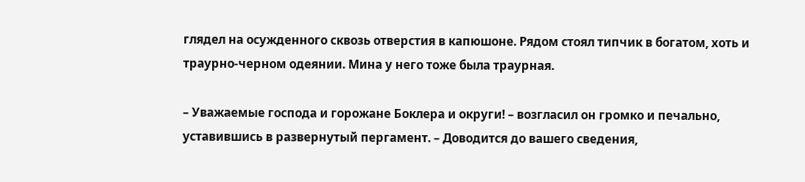глядел на осужденного сквозь отверстия в капюшоне. Рядом стоял типчик в богатом, хоть и траурно-черном одеянии. Мина у него тоже была траурная.

– Уважаемые господа и горожане Боклера и округи! – возгласил он громко и печально, уставившись в развернутый пергамент. – Доводится до вашего сведения,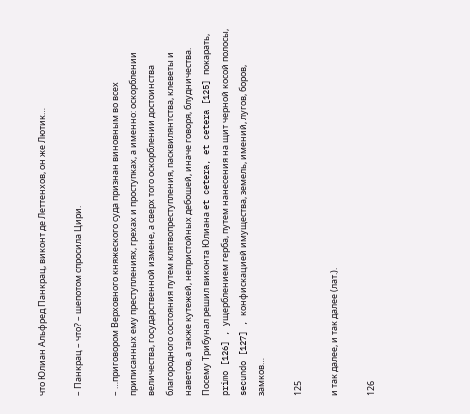что Юлиан Альфред Панкрац, виконт де Леттенхов, он же Лютик…

– Панкрац – что? – шепотом спросила Цири.

– …приговором Верховного княжеского суда признан виновным во всех приписанных ему преступлениях, грехах и проступках, а именно: оскорблении величества, государственной измене, а сверх того оскорблении достоинства благородного состояния путем клятвопреступления, пасквилянтства, клеветы и наветов, а также кутежей, непристойных дебошей, иначе говоря, блудничества. Посему Трибунал решил виконта Юлиана et cetera, et cetera [125] покарать, primo [126] , ущерблением герба, путем нанесения на щит черной косой полосы, secundo [127] , конфискацией имущества, земель, имений, лугов, боров, замков…

125

и так далее, и так далее (лат.).

126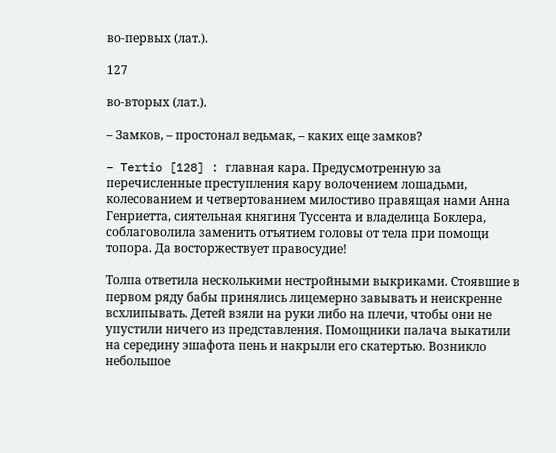во-первых (лат.).

127

во-вторых (лат.).

– Замков, – простонал ведьмак, – каких еще замков?

– Tertio [128] : главная кара. Предусмотренную за перечисленные преступления кару волочением лошадьми, колесованием и четвертованием милостиво правящая нами Анна Генриетта, сиятельная княгиня Туссента и владелица Боклера, соблаговолила заменить отъятием головы от тела при помощи топора. Да восторжествует правосудие!

Толпа ответила несколькими нестройными выкриками. Стоявшие в первом ряду бабы принялись лицемерно завывать и неискренне всхлипывать. Детей взяли на руки либо на плечи, чтобы они не упустили ничего из представления. Помощники палача выкатили на середину эшафота пень и накрыли его скатертью. Возникло небольшое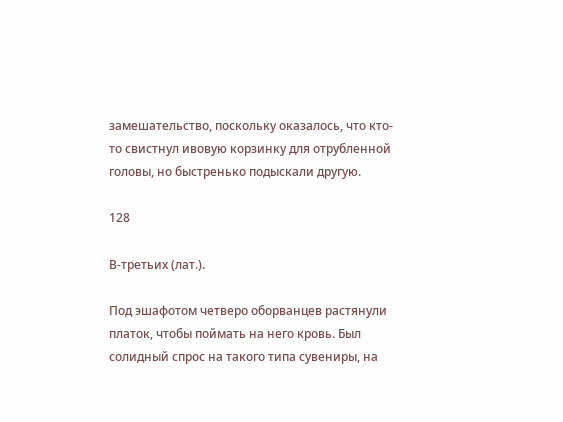замешательство, поскольку оказалось, что кто-то свистнул ивовую корзинку для отрубленной головы, но быстренько подыскали другую.

128

В-третьих (лат.).

Под эшафотом четверо оборванцев растянули платок, чтобы поймать на него кровь. Был солидный спрос на такого типа сувениры, на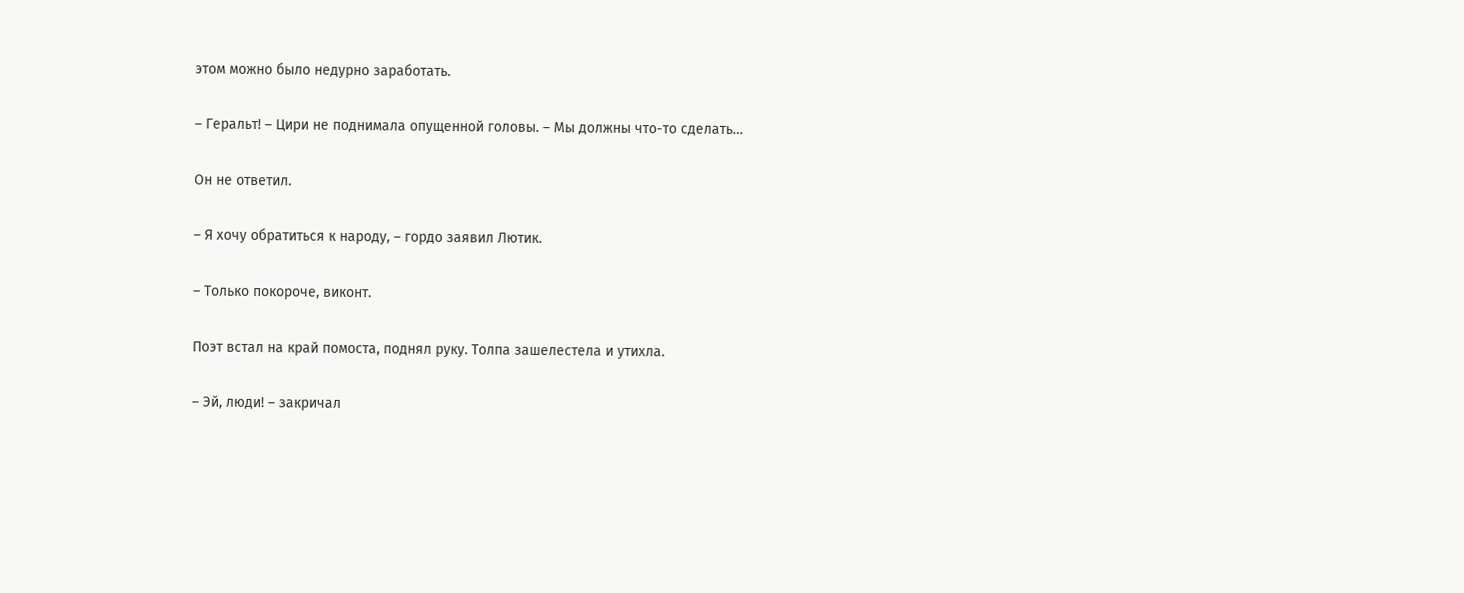этом можно было недурно заработать.

– Геральт! – Цири не поднимала опущенной головы. – Мы должны что-то сделать…

Он не ответил.

– Я хочу обратиться к народу, – гордо заявил Лютик.

– Только покороче, виконт.

Поэт встал на край помоста, поднял руку. Толпа зашелестела и утихла.

– Эй, люди! – закричал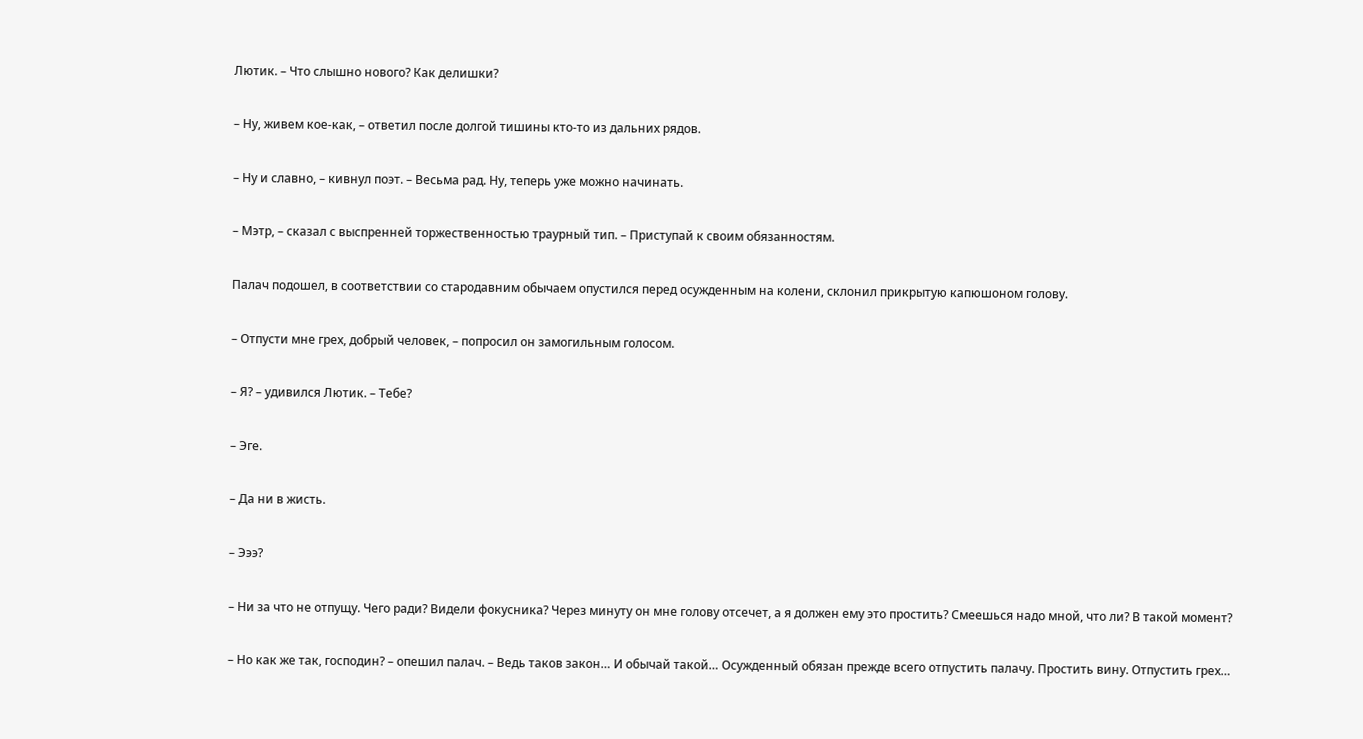Лютик. – Что слышно нового? Как делишки?

– Ну, живем кое-как, – ответил после долгой тишины кто-то из дальних рядов.

– Ну и славно, – кивнул поэт. – Весьма рад. Ну, теперь уже можно начинать.

– Мэтр, – сказал с выспренней торжественностью траурный тип. – Приступай к своим обязанностям.

Палач подошел, в соответствии со стародавним обычаем опустился перед осужденным на колени, склонил прикрытую капюшоном голову.

– Отпусти мне грех, добрый человек, – попросил он замогильным голосом.

– Я? – удивился Лютик. – Тебе?

– Эге.

– Да ни в жисть.

– Эээ?

– Ни за что не отпущу. Чего ради? Видели фокусника? Через минуту он мне голову отсечет, а я должен ему это простить? Смеешься надо мной, что ли? В такой момент?

– Но как же так, господин? – опешил палач. – Ведь таков закон… И обычай такой… Осужденный обязан прежде всего отпустить палачу. Простить вину. Отпустить грех…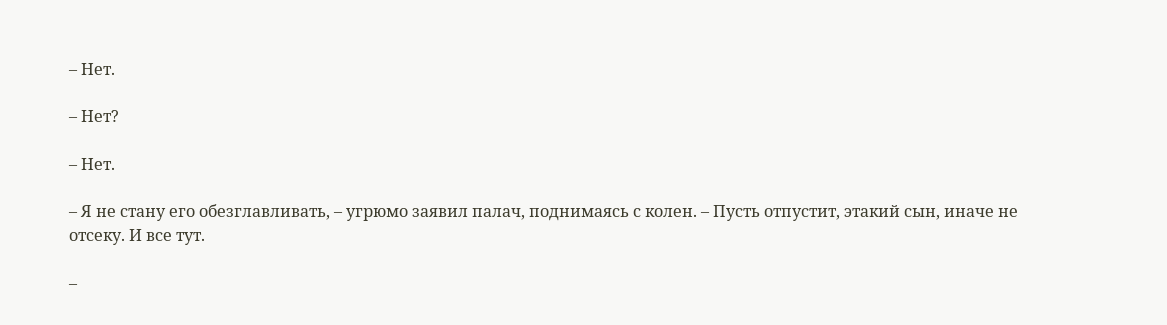– Нет.

– Нет?

– Нет.

– Я не стану его обезглавливать, – угрюмо заявил палач, поднимаясь с колен. – Пусть отпустит, этакий сын, иначе не отсеку. И все тут.

–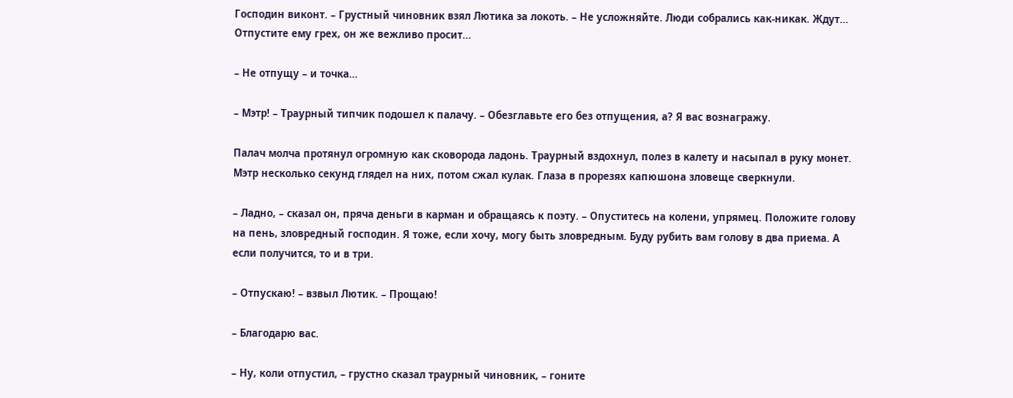Господин виконт. – Грустный чиновник взял Лютика за локоть. – Не усложняйте. Люди собрались как-никак. Ждут… Отпустите ему грех, он же вежливо просит…

– Не отпущу – и точка…

– Мэтр! – Траурный типчик подошел к палачу. – Обезглавьте его без отпущения, а? Я вас вознагражу.

Палач молча протянул огромную как сковорода ладонь. Траурный вздохнул, полез в калету и насыпал в руку монет. Мэтр несколько секунд глядел на них, потом сжал кулак. Глаза в прорезях капюшона зловеще сверкнули.

– Ладно, – сказал он, пряча деньги в карман и обращаясь к поэту. – Опуститесь на колени, упрямец. Положите голову на пень, зловредный господин. Я тоже, если хочу, могу быть зловредным. Буду рубить вам голову в два приема. А если получится, то и в три.

– Отпускаю! – взвыл Лютик. – Прощаю!

– Благодарю вас.

– Ну, коли отпустил, – грустно сказал траурный чиновник, – гоните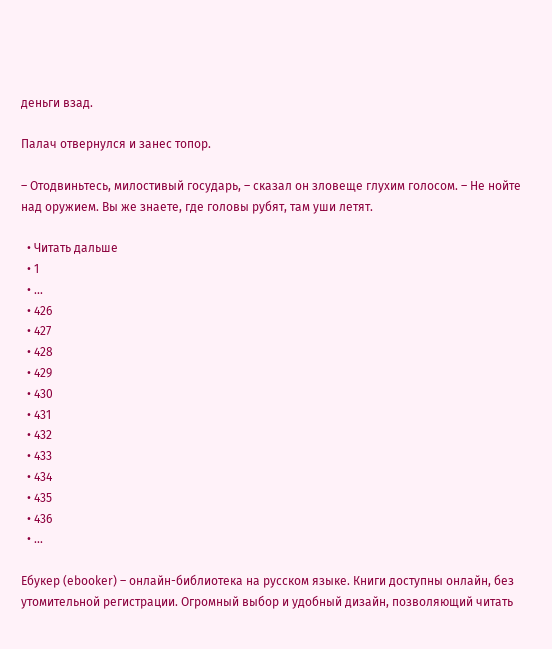деньги взад.

Палач отвернулся и занес топор.

– Отодвиньтесь, милостивый государь, – сказал он зловеще глухим голосом. – Не нойте над оружием. Вы же знаете, где головы рубят, там уши летят.

  • Читать дальше
  • 1
  • ...
  • 426
  • 427
  • 428
  • 429
  • 430
  • 431
  • 432
  • 433
  • 434
  • 435
  • 436
  • ...

Ебукер (ebooker) – онлайн-библиотека на русском языке. Книги доступны онлайн, без утомительной регистрации. Огромный выбор и удобный дизайн, позволяющий читать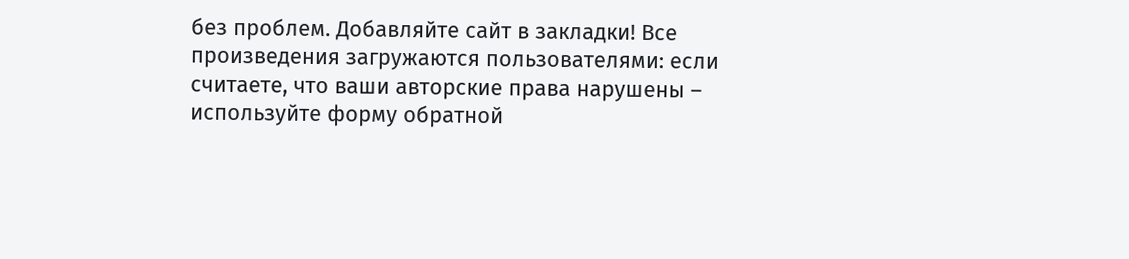без проблем. Добавляйте сайт в закладки! Все произведения загружаются пользователями: если считаете, что ваши авторские права нарушены – используйте форму обратной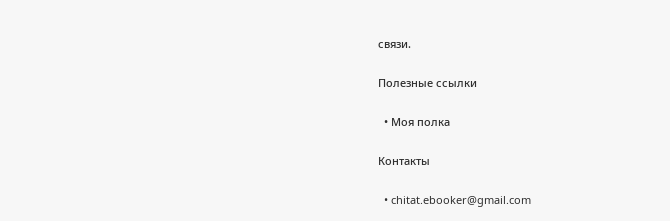связи.

Полезные ссылки

  • Моя полка

Контакты

  • chitat.ebooker@gmail.com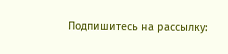Подпишитесь на рассылку: